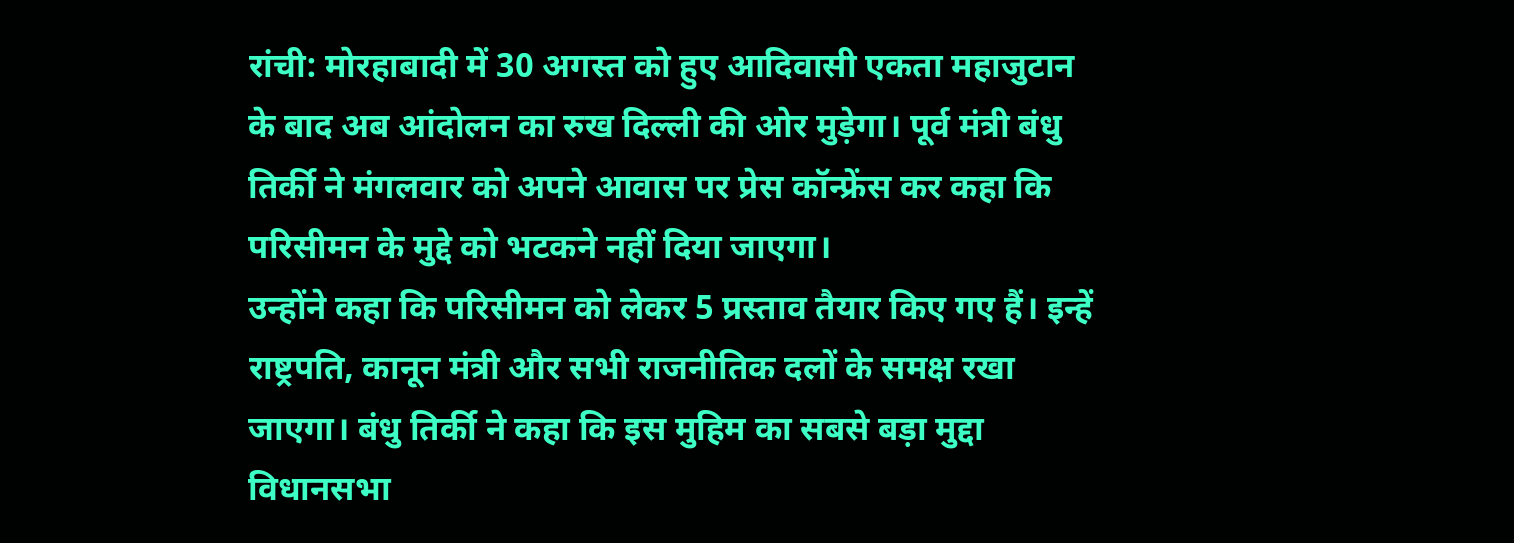रांची: मोरहाबादी में 30 अगस्त को हुए आदिवासी एकता महाजुटान के बाद अब आंदोलन का रुख दिल्ली की ओर मुड़ेगा। पूर्व मंत्री बंधु तिर्की ने मंगलवार को अपने आवास पर प्रेस कॉन्फ्रेंस कर कहा कि परिसीमन के मुद्दे को भटकने नहीं दिया जाएगा।
उन्होंने कहा कि परिसीमन को लेकर 5 प्रस्ताव तैयार किए गए हैं। इन्हें राष्ट्रपति, कानून मंत्री और सभी राजनीतिक दलों के समक्ष रखा जाएगा। बंधु तिर्की ने कहा कि इस मुहिम का सबसे बड़ा मुद्दा विधानसभा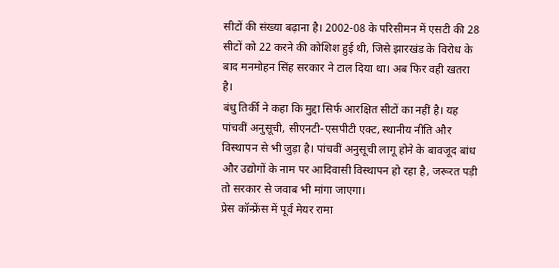सीटों की संख्या बढ़ाना है। 2002-08 के परिसीमन में एसटी की 28 सीटों को 22 करने की कोशिश हुई थी, जिसे झारखंड के विरोध के बाद मनमोहन सिंह सरकार ने टाल दिया था। अब फिर वही खतरा है।
बंधु तिर्की ने कहा कि मुद्दा सिर्फ आरक्षित सीटों का नहीं है। यह पांचवीं अनुसूची, सीएनटी-एसपीटी एक्ट, स्थानीय नीति और विस्थापन से भी जुड़ा है। पांचवीं अनुसूची लागू होने के बावजूद बांध और उद्योगों के नाम पर आदिवासी विस्थापन हो रहा है, जरूरत पड़ी तो सरकार से जवाब भी मांगा जाएगा।
प्रेस कॉन्फ्रेंस में पूर्व मेयर रामा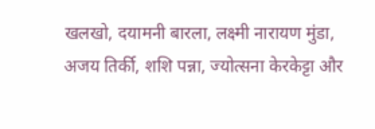खलखो, दयामनी बारला, लक्ष्मी नारायण मुंडा, अजय तिर्की, शशि पन्ना, ज्योत्सना केरकेट्टा और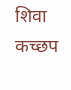शिवा कच्छप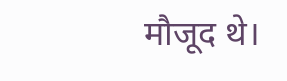मौजूद थे।